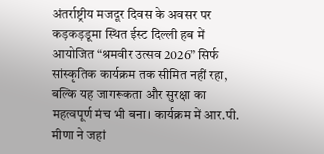अंतर्राष्ट्रीय मजदूर दिवस के अवसर पर कड़कड़डूमा स्थित ईस्ट दिल्ली हब में आयोजित “श्रमवीर उत्सव 2026” सिर्फ सांस्कृतिक कार्यक्रम तक सीमित नहीं रहा, बल्कि यह जागरूकता और सुरक्षा का महत्वपूर्ण मंच भी बना। कार्यक्रम में आर.पी. मीणा ने जहां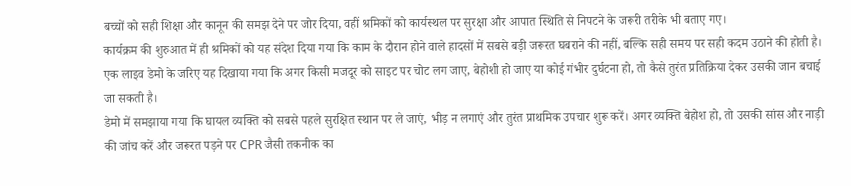बच्चों को सही शिक्षा और कानून की समझ देने पर जोर दिया, वहीं श्रमिकों को कार्यस्थल पर सुरक्षा और आपात स्थिति से निपटने के जरूरी तरीके भी बताए गए।
कार्यक्रम की शुरुआत में ही श्रमिकों को यह संदेश दिया गया कि काम के दौरान होने वाले हादसों में सबसे बड़ी जरूरत घबराने की नहीं, बल्कि सही समय पर सही कदम उठाने की होती है। एक लाइव डेमो के जरिए यह दिखाया गया कि अगर किसी मजदूर को साइट पर चोट लग जाए, बेहोशी हो जाए या कोई गंभीर दुर्घटना हो, तो कैसे तुरंत प्रतिक्रिया देकर उसकी जान बचाई जा सकती है।
डेमो में समझाया गया कि घायल व्यक्ति को सबसे पहले सुरक्षित स्थान पर ले जाएं, भीड़ न लगाएं और तुरंत प्राथमिक उपचार शुरू करें। अगर व्यक्ति बेहोश हो, तो उसकी सांस और नाड़ी की जांच करें और जरूरत पड़ने पर CPR जैसी तकनीक का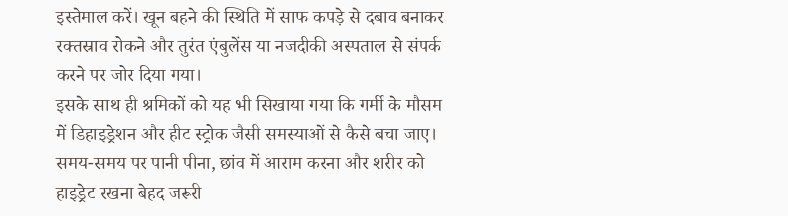इस्तेमाल करें। खून बहने की स्थिति में साफ कपड़े से दबाव बनाकर रक्तस्राव रोकने और तुरंत एंबुलेंस या नजदीकी अस्पताल से संपर्क करने पर जोर दिया गया।
इसके साथ ही श्रमिकों को यह भी सिखाया गया कि गर्मी के मौसम में डिहाइड्रेशन और हीट स्ट्रोक जैसी समस्याओं से कैसे बचा जाए। समय-समय पर पानी पीना, छांव में आराम करना और शरीर को हाइड्रेट रखना बेहद जरूरी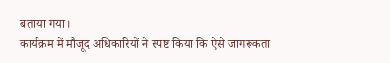बताया गया।
कार्यक्रम में मौजूद अधिकारियों ने स्पष्ट किया कि ऐसे जागरूकता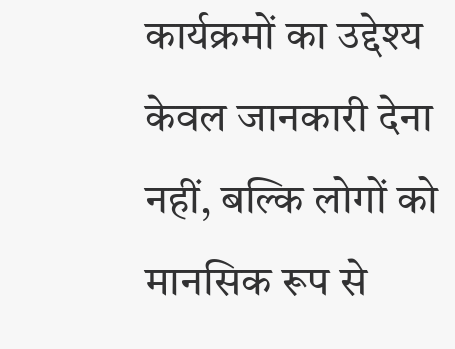कार्यक्रमों का उद्देश्य केवल जानकारी देना नहीं, बल्कि लोगों को मानसिक रूप से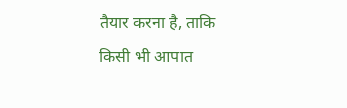तैयार करना है, ताकि किसी भी आपात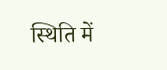स्थिति में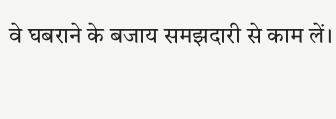वे घबराने के बजाय समझदारी से काम लें।